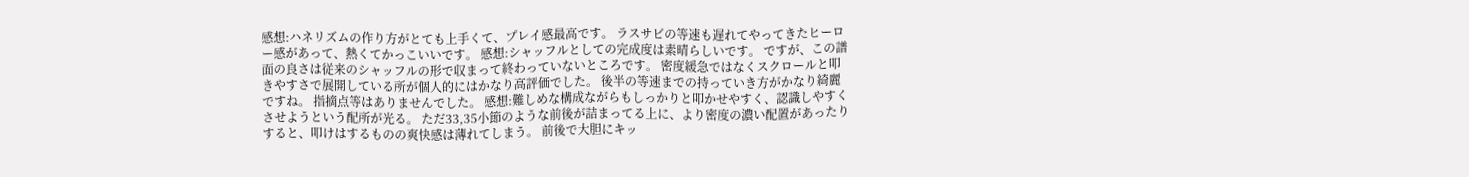感想:ハネリズムの作り方がとても上手くて、プレイ感最高です。 ラスサビの等速も遅れてやってきたヒーロー感があって、熱くてかっこいいです。 感想:シャッフルとしての完成度は素晴らしいです。 ですが、この譜面の良さは従来のシャッフルの形で収まって終わっていないところです。 密度緩急ではなくスクロールと叩きやすさで展開している所が個人的にはかなり高評価でした。 後半の等速までの持っていき方がかなり綺麗ですね。 指摘点等はありませんでした。 感想:難しめな構成ながらもしっかりと叩かせやすく、認識しやすくさせようという配所が光る。 ただ33,35小節のような前後が詰まってる上に、より密度の濃い配置があったりすると、叩けはするものの爽快感は薄れてしまう。 前後で大胆にキッ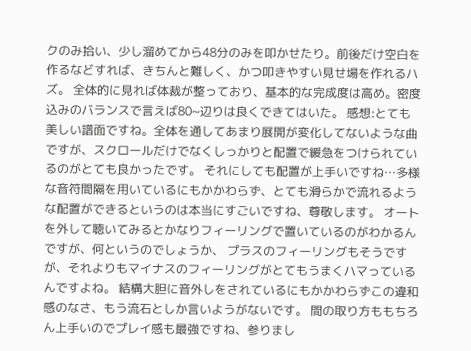クのみ拾い、少し溜めてから48分のみを叩かせたり。前後だけ空白を作るなどすれば、きちんと難しく、かつ叩きやすい見せ場を作れるハズ。 全体的に見れば体裁が整っており、基本的な完成度は高め。密度込みのバランスで言えば80~辺りは良くできてはいた。 感想:とても美しい譜面ですね。全体を通してあまり展開が変化してないような曲ですが、スクロールだけでなくしっかりと配置で緩急をつけられているのがとても良かったです。 それにしても配置が上手いですね…多様な音符間隔を用いているにもかかわらず、とても滑らかで流れるような配置ができるというのは本当にすごいですね、尊敬します。 オートを外して聴いてみるとかなりフィーリングで置いているのがわかるんですが、何というのでしょうか、 プラスのフィーリングもそうですが、それよりもマイナスのフィーリングがとてもうまくハマっているんですよね。 結構大胆に音外しをされているにもかかわらずこの違和感のなさ、もう流石としか言いようがないです。 間の取り方ももちろん上手いのでプレイ感も最強ですね、参りまし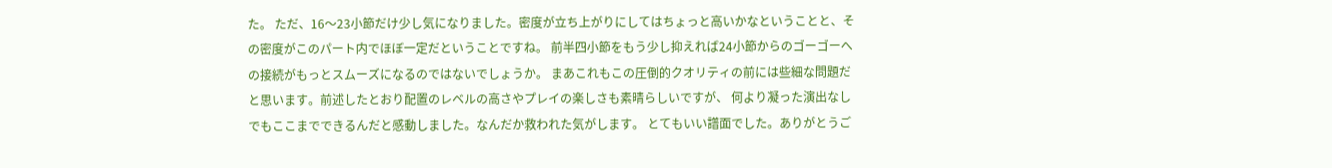た。 ただ、16〜23小節だけ少し気になりました。密度が立ち上がりにしてはちょっと高いかなということと、その密度がこのパート内でほぼ一定だということですね。 前半四小節をもう少し抑えれば24小節からのゴーゴーへの接続がもっとスムーズになるのではないでしょうか。 まあこれもこの圧倒的クオリティの前には些細な問題だと思います。前述したとおり配置のレベルの高さやプレイの楽しさも素晴らしいですが、 何より凝った演出なしでもここまでできるんだと感動しました。なんだか救われた気がします。 とてもいい譜面でした。ありがとうご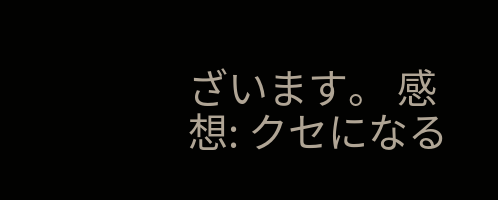ざいます。 感想: クセになる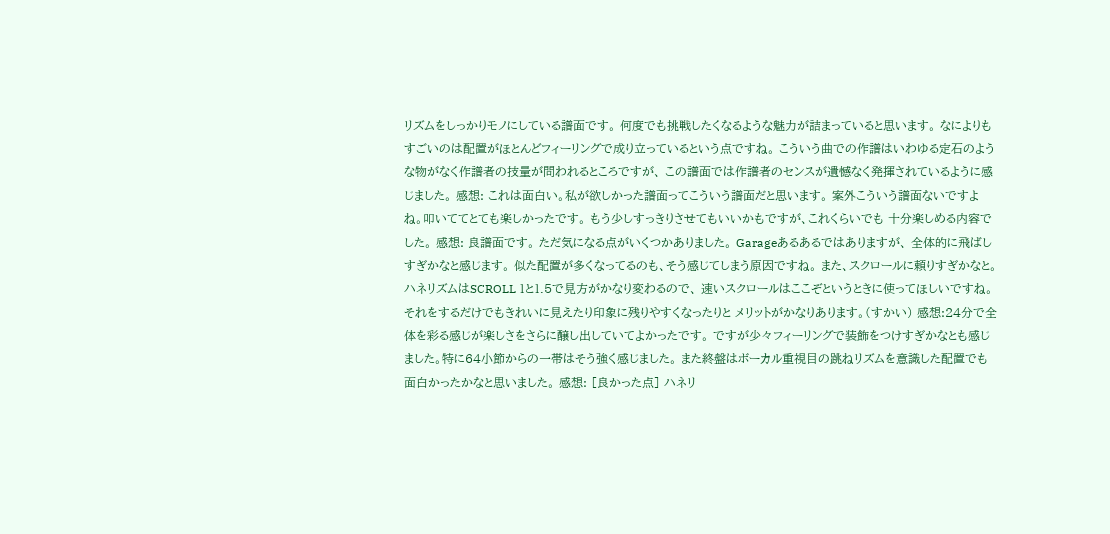リズムをしっかりモノにしている譜面です。 何度でも挑戦したくなるような魅力が詰まっていると思います。 なによりもすごいのは配置がほとんどフィーリングで成り立っているという点ですね。 こういう曲での作譜はいわゆる定石のような物がなく作譜者の技量が問われるところですが、 この譜面では作譜者のセンスが遺憾なく発揮されているように感じました。 感想: これは面白い。私が欲しかった譜面ってこういう譜面だと思います。 案外こういう譜面ないですよね。叩いててとても楽しかったです。 もう少しすっきりさせてもいいかもですが、これくらいでも 十分楽しめる内容でした。 感想: 良譜面です。 ただ気になる点がいくつかありました。 Garageあるあるではありますが、 全体的に飛ばしすぎかなと感じます。 似た配置が多くなってるのも、そう感じてしまう原因ですね。 また、スクロールに頼りすぎかなと。 ハネリズムはSCROLL 1と1.5で見方がかなり変わるので、 速いスクロールはここぞというときに使ってほしいですね。 それをするだけでもきれいに見えたり印象に残りやすくなったりと メリットがかなりあります。(すかい) 感想:24分で全体を彩る感じが楽しさをさらに醸し出していてよかったです。 ですが少々フィーリングで装飾をつけすぎかなとも感じました。特に64小節からの一帯はそう強く感じました。 また終盤はボーカル重視目の跳ねリズムを意識した配置でも面白かったかなと思いました。 感想: [良かった点] ハネリ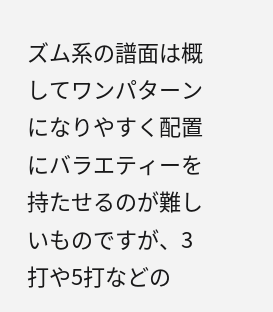ズム系の譜面は概してワンパターンになりやすく配置にバラエティーを持たせるのが難しいものですが、3打や5打などの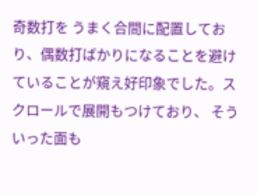奇数打を うまく合間に配置しており、偶数打ばかりになることを避けていることが窺え好印象でした。スクロールで展開もつけており、 そういった面も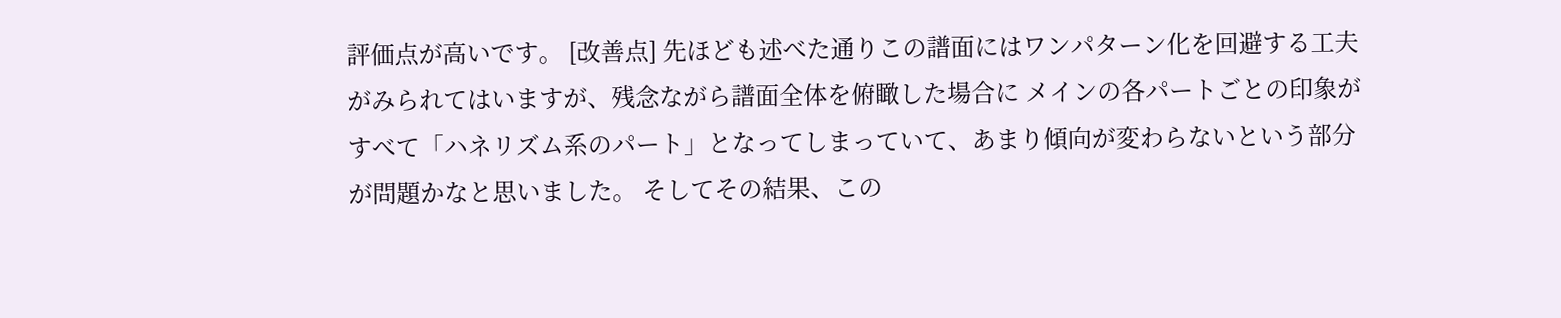評価点が高いです。 [改善点] 先ほども述べた通りこの譜面にはワンパターン化を回避する工夫がみられてはいますが、残念ながら譜面全体を俯瞰した場合に メインの各パートごとの印象がすべて「ハネリズム系のパート」となってしまっていて、あまり傾向が変わらないという部分が問題かなと思いました。 そしてその結果、この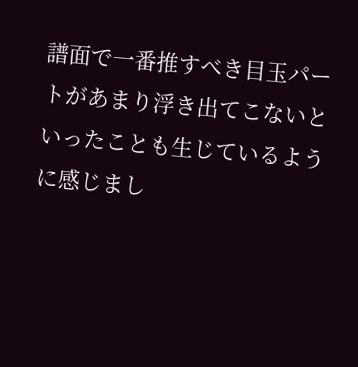譜面で一番推すべき目玉パートがあまり浮き出てこないといったことも生じているように感じまし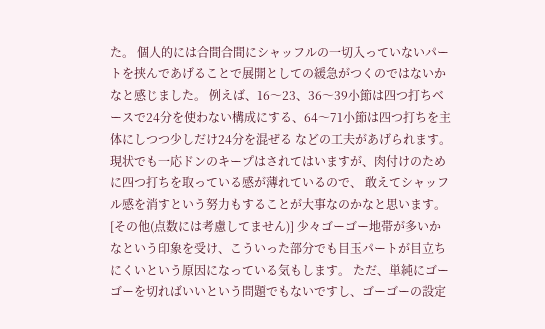た。 個人的には合間合間にシャッフルの一切入っていないパートを挟んであげることで展開としての緩急がつくのではないかなと感じました。 例えば、16〜23、36〜39小節は四つ打ちベースで24分を使わない構成にする、64〜71小節は四つ打ちを主体にしつつ少しだけ24分を混ぜる などの工夫があげられます。現状でも一応ドンのキープはされてはいますが、肉付けのために四つ打ちを取っている感が薄れているので、 敢えてシャッフル感を消すという努力もすることが大事なのかなと思います。 [その他(点数には考慮してません)] 少々ゴーゴー地帯が多いかなという印象を受け、こういった部分でも目玉パートが目立ちにくいという原因になっている気もします。 ただ、単純にゴーゴーを切ればいいという問題でもないですし、ゴーゴーの設定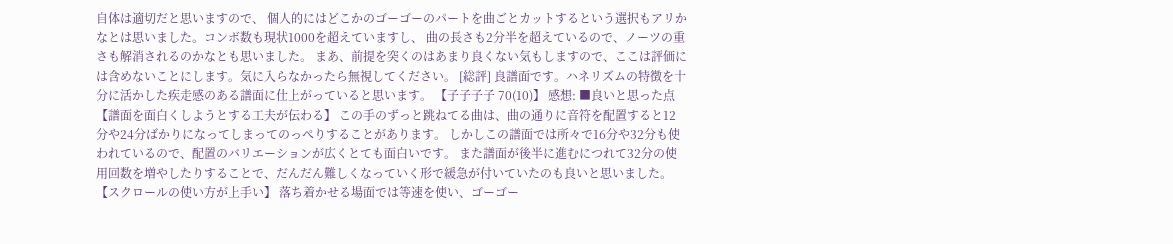自体は適切だと思いますので、 個人的にはどこかのゴーゴーのパートを曲ごとカットするという選択もアリかなとは思いました。コンボ数も現状1000を超えていますし、 曲の長さも2分半を超えているので、ノーツの重さも解消されるのかなとも思いました。 まあ、前提を突くのはあまり良くない気もしますので、ここは評価には含めないことにします。気に入らなかったら無視してください。 [総評] 良譜面です。ハネリズムの特徴を十分に活かした疾走感のある譜面に仕上がっていると思います。 【子子子子 70(10)】 感想: ■良いと思った点 【譜面を面白くしようとする工夫が伝わる】 この手のずっと跳ねてる曲は、曲の通りに音符を配置すると12分や24分ばかりになってしまってのっぺりすることがあります。 しかしこの譜面では所々で16分や32分も使われているので、配置のバリエーションが広くとても面白いです。 また譜面が後半に進むにつれて32分の使用回数を増やしたりすることで、だんだん難しくなっていく形で緩急が付いていたのも良いと思いました。 【スクロールの使い方が上手い】 落ち着かせる場面では等速を使い、ゴーゴー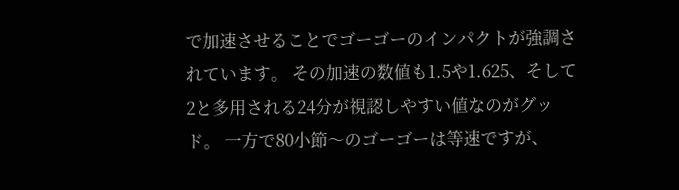で加速させることでゴーゴーのインパクトが強調されています。 その加速の数値も1.5や1.625、そして2と多用される24分が視認しやすい値なのがグッド。 一方で80小節〜のゴーゴーは等速ですが、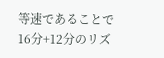等速であることで16分+12分のリズ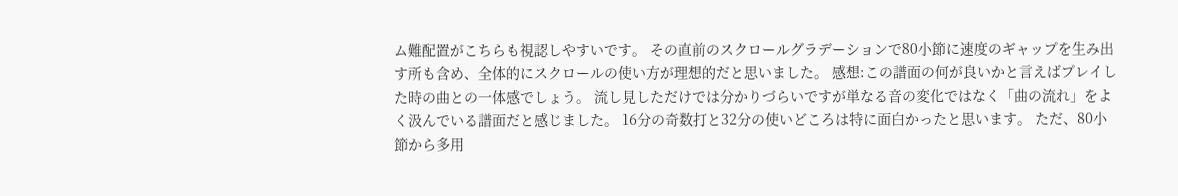ム難配置がこちらも視認しやすいです。 その直前のスクロールグラデーションで80小節に速度のギャップを生み出す所も含め、全体的にスクロールの使い方が理想的だと思いました。 感想:この譜面の何が良いかと言えばプレイした時の曲との一体感でしょう。 流し見しただけでは分かりづらいですが単なる音の変化ではなく「曲の流れ」をよく汲んでいる譜面だと感じました。 16分の奇数打と32分の使いどころは特に面白かったと思います。 ただ、80小節から多用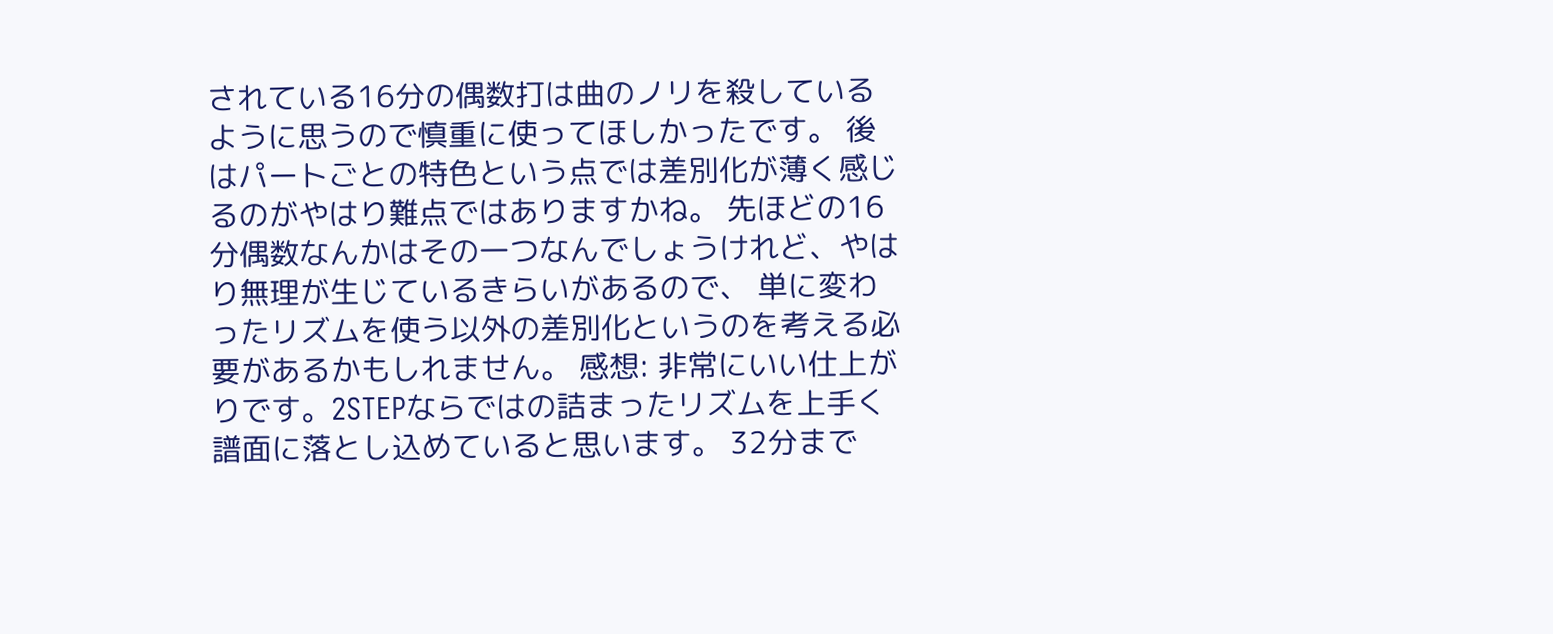されている16分の偶数打は曲のノリを殺しているように思うので慎重に使ってほしかったです。 後はパートごとの特色という点では差別化が薄く感じるのがやはり難点ではありますかね。 先ほどの16分偶数なんかはその一つなんでしょうけれど、やはり無理が生じているきらいがあるので、 単に変わったリズムを使う以外の差別化というのを考える必要があるかもしれません。 感想: 非常にいい仕上がりです。2STEPならではの詰まったリズムを上手く譜面に落とし込めていると思います。 32分まで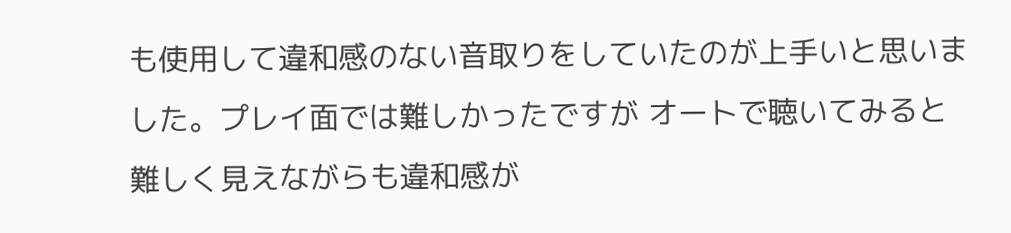も使用して違和感のない音取りをしていたのが上手いと思いました。プレイ面では難しかったですが オートで聴いてみると難しく見えながらも違和感が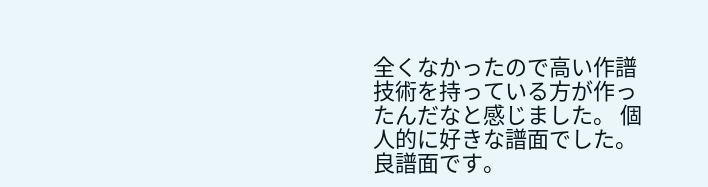全くなかったので高い作譜技術を持っている方が作ったんだなと感じました。 個人的に好きな譜面でした。良譜面です。